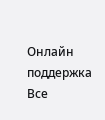Онлайн поддержка
Все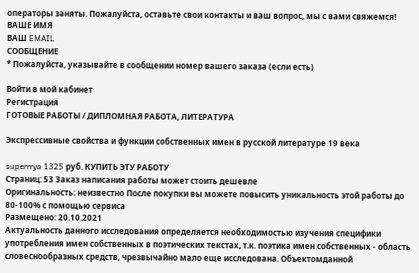операторы заняты. Пожалуйста, оставьте свои контакты и ваш вопрос, мы с вами свяжемся!
ВАШЕ ИМЯ
ВАШ EMAIL
СООБЩЕНИЕ
* Пожалуйста, указывайте в сообщении номер вашего заказа (если есть)

Войти в мой кабинет
Регистрация
ГОТОВЫЕ РАБОТЫ / ДИПЛОМНАЯ РАБОТА, ЛИТЕРАТУРА

Экспрессивные свойства и функции собственных имен в русской литературе 19 века

superrrya 1325 руб. КУПИТЬ ЭТУ РАБОТУ
Страниц: 53 Заказ написания работы может стоить дешевле
Оригинальность: неизвестно После покупки вы можете повысить уникальность этой работы до 80-100% с помощью сервиса
Размещено: 20.10.2021
Актуальность данного исследования определяется необходимостью изучения специфики употребления имен собственных в поэтических текстах, т.к. поэтика имен собственных - область словеснообразных средств, чрезвычайно мало еще исследована. Объектомданной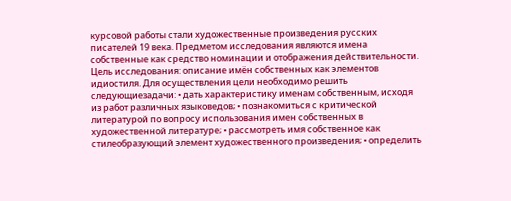курсовой работы стали художественные произведения русских писателей 19 века. Предметом исследования являются имена собственные как средство номинации и отображения действительности. Цель исследования: описание имён собственных как элементов идиостиля. Для осуществления цели необходимо решить следующиезадачи: • дать характеристику именам собственным, исходя из работ различных языковедов; • познакомиться с критической литературой по вопросу использования имен собственных в художественной литературе; • рассмотреть имя собственное как стилеобразующий элемент художественного произведения; • определить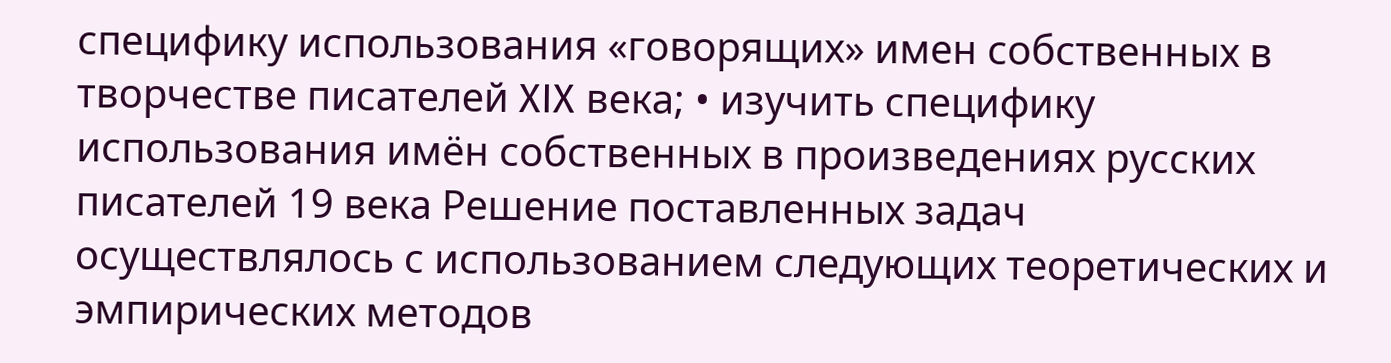специфику использования «говорящих» имен собственных в творчестве писателей XIX века; • изучить специфику использования имён собственных в произведениях русских писателей 19 века Решение поставленных задач осуществлялось с использованием следующих теоретических и эмпирических методов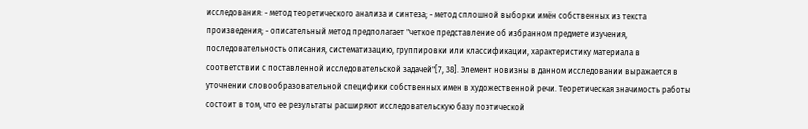исследования: - метод теоретического анализа и синтеза; - метод сплошной выборки имён собственных из текста произведения; - описательный метод предполагает "четкое представление об избранном предмете изучения, последовательность описания, систематизацию, группировки или классификации, характеристику материала в соответствии с поставленной исследовательской задачей"[7, 38]. Элемент новизны в данном исследовании выражается в уточнении словообразовательной специфики собственных имен в художественной речи. Теоретическая значимость работы состоит в том, что ее результаты расширяют исследовательскую базу поэтической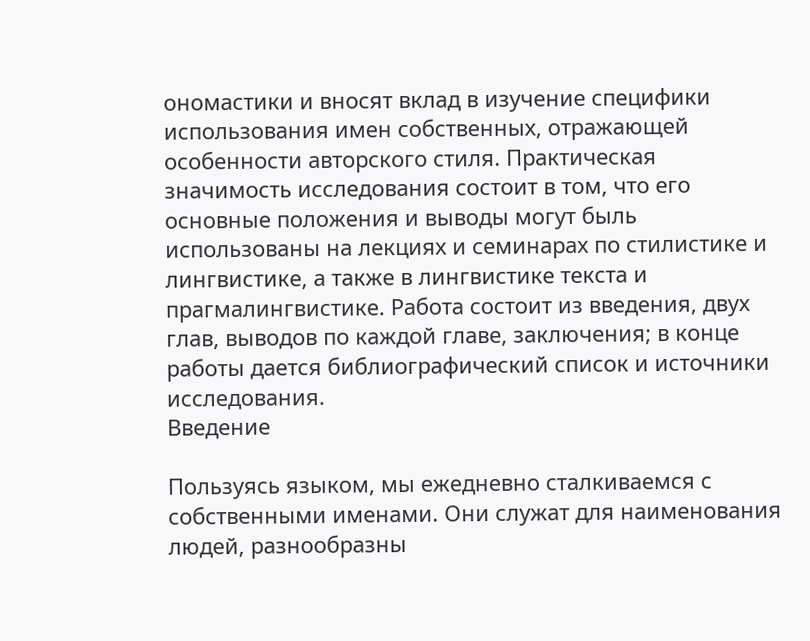ономастики и вносят вклад в изучение специфики использования имен собственных, отражающей особенности авторского стиля. Практическая значимость исследования состоит в том, что его основные положения и выводы могут быль использованы на лекциях и семинарах по стилистике и лингвистике, а также в лингвистике текста и прагмалингвистике. Работа состоит из введения, двух глав, выводов по каждой главе, заключения; в конце работы дается библиографический список и источники исследования.
Введение

Пользуясь языком, мы ежедневно сталкиваемся с собственными именами. Они служат для наименования людей, разнообразны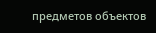предметов объектов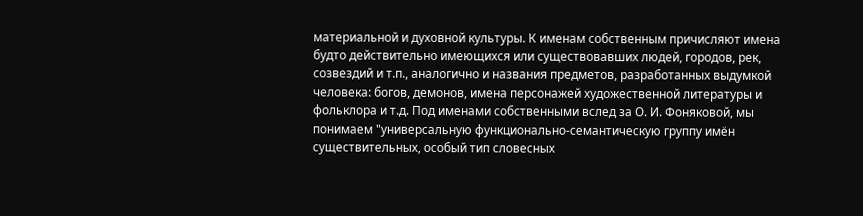материальной и духовной культуры. К именам собственным причисляют имена будто действительно имеющихся или существовавших людей, городов, рек, созвездий и т.п., аналогично и названия предметов, разработанных выдумкой человека: богов, демонов, имена персонажей художественной литературы и фольклора и т.д. Под именами собственными вслед за О. И. Фоняковой, мы понимаем "универсальную функционально-семантическую группу имён существительных, особый тип словесных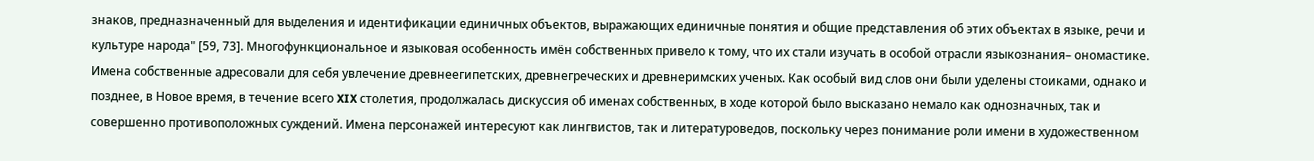знаков, предназначенный для выделения и идентификации единичных объектов, выражающих единичные понятия и общие представления об этих объектах в языке, речи и культуре народа" [59, 73]. Многофункциональное и языковая особенность имён собственных привело к тому, что их стали изучать в особой отрасли языкознания– ономастике. Имена собственные адресовали для себя увлечение древнеегипетских, древнегреческих и древнеримских ученых. Как особый вид слов они были уделены стоиками, однако и позднее, в Новое время, в течение всего XIX столетия, продолжалась дискуссия об именах собственных, в ходе которой было высказано немало как однозначных, так и совершенно противоположных суждений. Имена персонажей интересуют как лингвистов, так и литературоведов, поскольку через понимание роли имени в художественном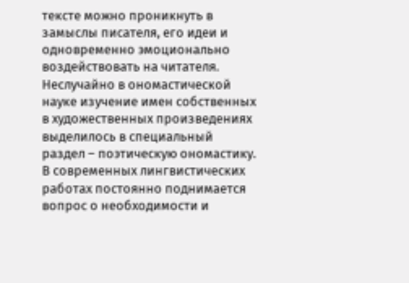тексте можно проникнуть в замыслы писателя, его идеи и одновременно эмоционально воздействовать на читателя. Неслучайно в ономастической науке изучение имен собственных в художественных произведениях выделилось в специальный раздел – поэтическую ономастику. В современных лингвистических работах постоянно поднимается вопрос о необходимости и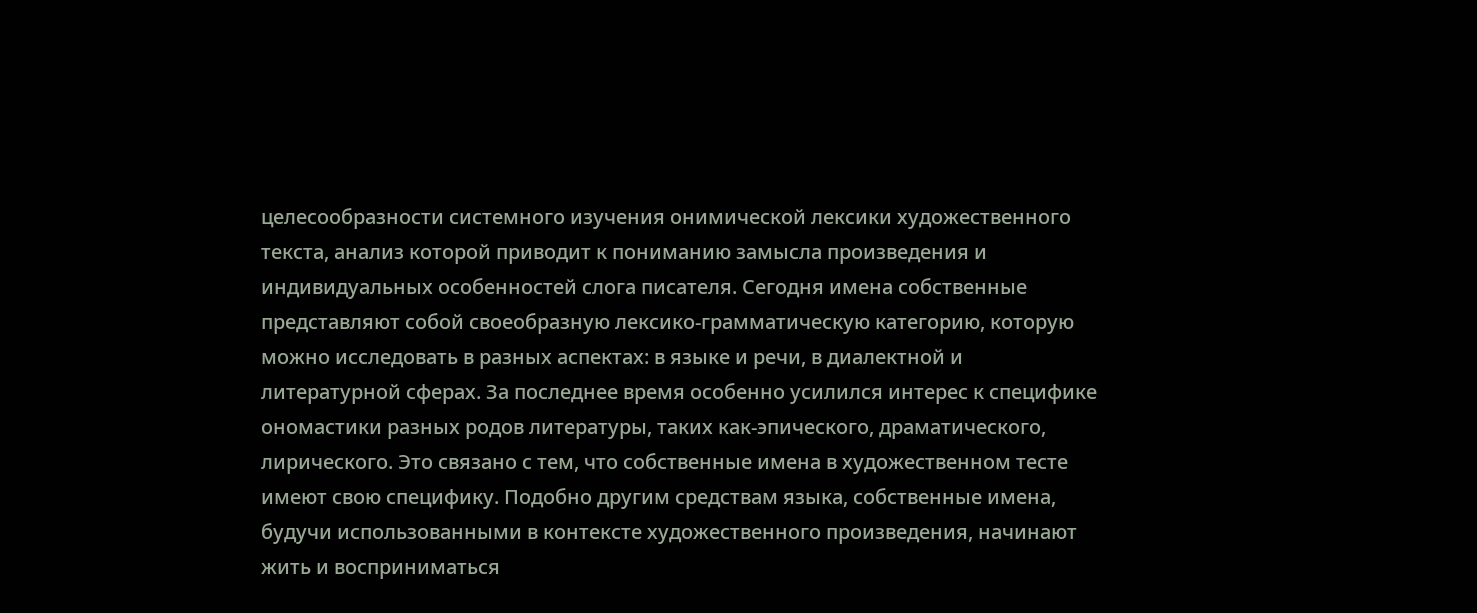целесообразности системного изучения онимической лексики художественного текста, анализ которой приводит к пониманию замысла произведения и индивидуальных особенностей слога писателя. Сегодня имена собственные представляют собой своеобразную лексико-грамматическую категорию, которую можно исследовать в разных аспектах: в языке и речи, в диалектной и литературной сферах. За последнее время особенно усилился интерес к специфике ономастики разных родов литературы, таких как-эпического, драматического, лирического. Это связано с тем, что собственные имена в художественном тесте имеют свою специфику. Подобно другим средствам языка, собственные имена, будучи использованными в контексте художественного произведения, начинают жить и восприниматься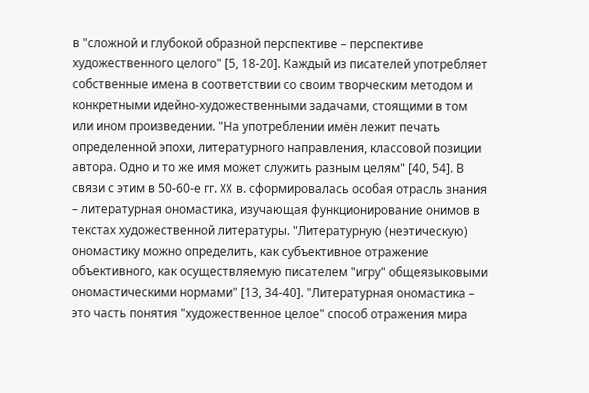в "сложной и глубокой образной перспективе – перспективе художественного целого" [5, 18-20]. Каждый из писателей употребляет собственные имена в соответствии со своим творческим методом и конкретными идейно-художественными задачами, стоящими в том или ином произведении. "На употреблении имён лежит печать определенной эпохи, литературного направления, классовой позиции автора. Одно и то же имя может служить разным целям" [40, 54]. В связи с этим в 50-60-е гг. XX в. сформировалась особая отрасль знания – литературная ономастика, изучающая функционирование онимов в текстах художественной литературы. "Литературную (неэтическую) ономастику можно определить, как субъективное отражение объективного, как осуществляемую писателем "игру" общеязыковыми ономастическими нормами" [13, 34-40]. "Литературная ономастика – это часть понятия "художественное целое" способ отражения мира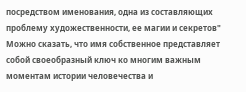посредством именования, одна из составляющих проблему художественности, ее магии и секретов" Можно сказать, что имя собственное представляет собой своеобразный ключ ко многим важным моментам истории человечества и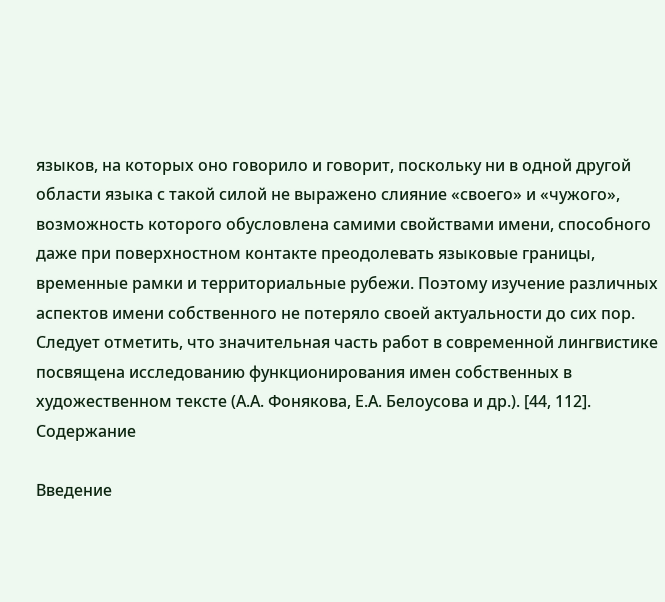языков, на которых оно говорило и говорит, поскольку ни в одной другой области языка с такой силой не выражено слияние «своего» и «чужого», возможность которого обусловлена самими свойствами имени, способного даже при поверхностном контакте преодолевать языковые границы, временные рамки и территориальные рубежи. Поэтому изучение различных аспектов имени собственного не потеряло своей актуальности до сих пор. Следует отметить, что значительная часть работ в современной лингвистике посвящена исследованию функционирования имен собственных в художественном тексте (А.А. Фонякова, Е.А. Белоусова и др.). [44, 112].
Содержание

Введение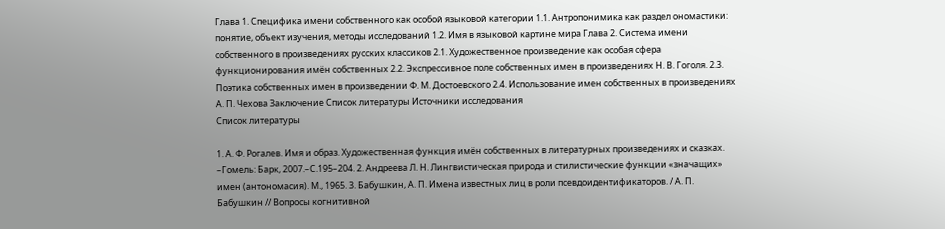Глава 1. Специфика имени собственного как особой языковой категории 1.1. Антропонимика как раздел ономастики: понятие, объект изучения, методы исследований 1.2. Имя в языковой картине мира Глава 2. Система имени собственного в произведениях русских классиков 2.1. Художественное произведение как особая сфера функционирования имён собственных 2.2. Экспрессивное поле собственных имен в произведениях Н. В. Гоголя. 2.3. Поэтика собственных имен в произведении Ф. М. Достоевского 2.4. Использование имен собственных в произведениях А. П. Чехова Заключение Список литературы Источники исследования
Список литературы

1. А. Ф. Рогалев. Имя и образ. Художественная функция имён собственных в литературных произведениях и сказках. –Гомель: Барк, 2007.–С.195–204. 2. Андреева Л. Н. Лингвистическая природа и стилистические функции «значащих» имен (антономасия). М., 1965. 3. Бабушкин, А. П. Имена известных лиц в роли псевдоидентификаторов. / А. П. Бабушкин // Вопросы когнитивной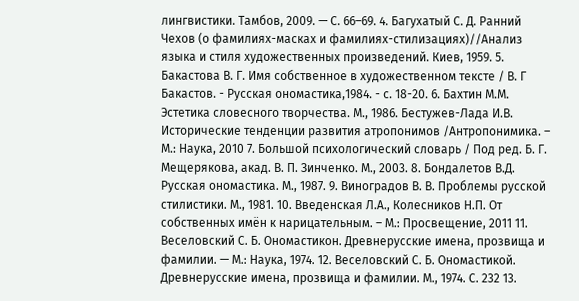лингвистики. Тамбов, 2009. — С. 66–69. 4. Багухатый С. Д. Ранний Чехов (о фамилиях-масках и фамилиях-стилизациях)//Анализ языка и стиля художественных произведений. Киев, 1959. 5. Бакастова В. Г. Имя собственное в художественном тексте / В. Г Бакастов. - Русская ономастика,1984. - с. 18-20. 6. Бахтин М.М. Эстетика словесного творчества. М., 1986. Бестужев-Лада И.В. Исторические тенденции развития атропонимов /Антропонимика. – М.: Наука, 2010 7. Большой психологический словарь / Под ред. Б. Г. Мещерякова, акад. В. П. Зинченко. М., 2003. 8. Бондалетов В.Д. Русская ономастика. М., 1987. 9. Виноградов В. В. Проблемы русской стилистики. М., 1981. 10. Введенская Л.А., Колесников Н.П. От собственных имён к нарицательным. – М.: Просвещение, 2011 11. Веселовский С. Б. Ономастикон. Древнерусские имена, прозвища и фамилии. — М.: Наука, 1974. 12. Веселовский С. Б. Ономастикой. Древнерусские имена, прозвища и фамилии. М., 1974. С. 232 13.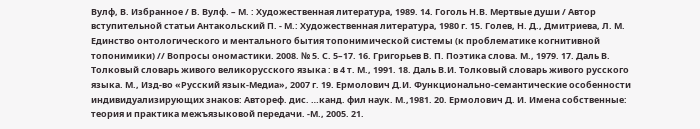Вулф, В. Избранное / В. Вулф. – М. : Художественная литература, 1989. 14. Гоголь Н.В. Мертвые души / Автор вступительной статьи Антакольский П. - М.: Художественная литература, 1980 г. 15. Голев, Н. Д., Дмитриева, Л. М. Единство онтологического и ментального бытия топонимической системы (к проблематике когнитивной топонимики) // Вопросы ономастики. 2008. № 5. С. 5–17. 16. Григорьев В. П. Поэтика слова. М., 1979. 17. Даль В. Толковый словарь живого великорусского языка : в 4 т. М., 1991. 18. Даль В.И. Толковый словарь живого русского языка. М., Изд-во «Русский язык-Медиа», 2007 г. 19. Ермолович Д.И. Функционально-семантические особенности индивидуализирующих знаков: Автореф. дис. …канд. фил наук. М.,1981. 20. Ермолович Д. И. Имена собственные: теория и практика межъязыковой передачи. -М., 2005. 21.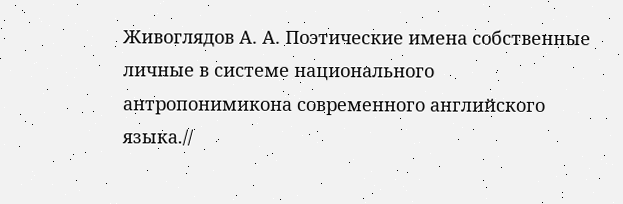Живоглядов А. А. Поэтические имена собственные личные в системе национального антропонимикона современного английского языка.//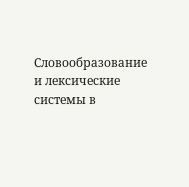Словообразование и лексические системы в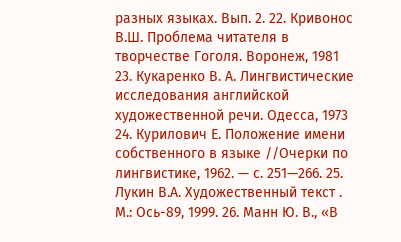разных языках. Вып. 2. 22. Кривонос В.Ш. Проблема читателя в творчестве Гоголя. Воронеж, 1981 23. Кукаренко В. А. Лингвистические исследования английской художественной речи. Одесса, 1973 24. Курилович Е. Положение имени собственного в языке //Очерки по лингвистике, 1962. — с. 251—266. 25. Лукин В.А. Художественный текст . М.: Ось-89, 1999. 26. Манн Ю. В., «В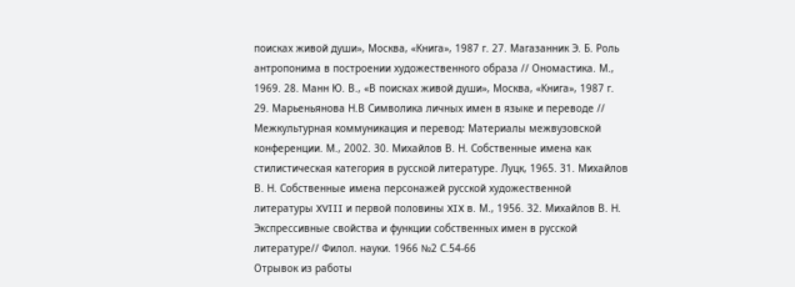поисках живой души», Москва, «Книга», 1987 г. 27. Магазанник Э. Б. Роль антропонима в построении художественного образа // Ономастика. М., 1969. 28. Манн Ю. В., «В поисках живой души», Москва, «Книга», 1987 г. 29. Марьеньянова Н.В Символика личных имен в языке и переводе // Межкультурная коммуникация и перевод: Материалы межвузовской конференции. М., 2002. 30. Михайлов В. Н. Собственные имена как стилистическая категория в русской литературе. Луцк, 1965. 31. Михайлов В. Н. Собственные имена персонажей русской художественной литературы XVIII и первой половины XIX в. М., 1956. 32. Михайлов В. Н. Экспрессивные свойства и функции собственных имен в русской литературе// Филол. науки. 1966 №2 С.54-66
Отрывок из работы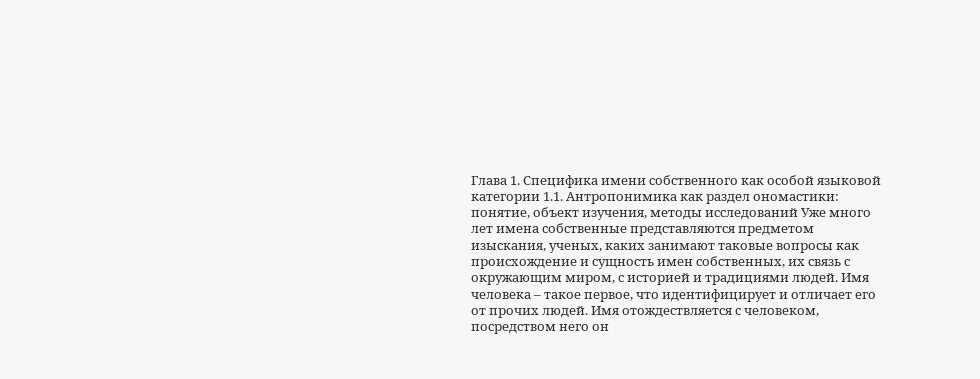Глава 1. Специфика имени собственного как особой языковой категории 1.1. Антропонимика как раздел ономастики: понятие, объект изучения, методы исследований Уже много лет имена собственные представляются предметом изыскания, ученых, каких занимают таковые вопросы как происхождение и сущность имен собственных, их связь с окружающим миром, с историей и традициями людей. Имя человека – такое первое, что идентифицирует и отличает его от прочих людей. Имя отождествляется с человеком, посредством него он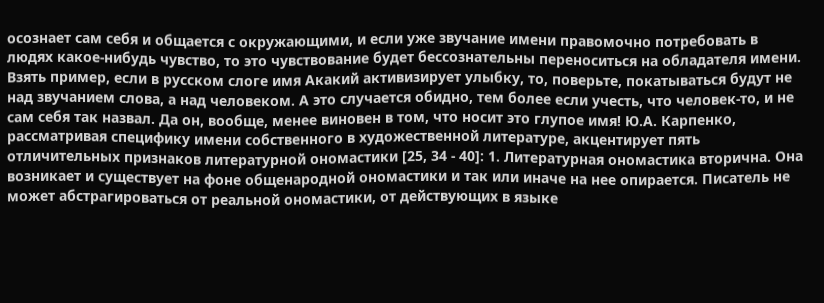осознает сам себя и общается с окружающими, и если уже звучание имени правомочно потребовать в людях какое-нибудь чувство, то это чувствование будет бессознательны переноситься на обладателя имени. Взять пример, если в русском слоге имя Акакий активизирует улыбку, то, поверьте, покатываться будут не над звучанием слова, а над человеком. А это случается обидно, тем более если учесть, что человек-то, и не сам себя так назвал. Да он, вообще, менее виновен в том, что носит это глупое имя! Ю.А. Карпенко, рассматривая специфику имени собственного в художественной литературе, акцентирует пять отличительных признаков литературной ономастики [25, 34 - 40]: 1. Литературная ономастика вторична. Она возникает и существует на фоне общенародной ономастики и так или иначе на нее опирается. Писатель не может абстрагироваться от реальной ономастики, от действующих в языке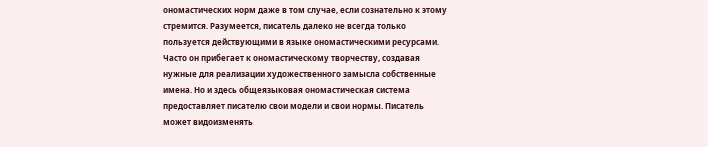ономастических норм даже в том случае, если сознательно к этому стремится. Разумеется, писатель далеко не всегда только пользуется действующими в языке ономастическими ресурсами. Часто он прибегает к ономастическому творчеству, создавая нужные для реализации художественного замысла собственные имена. Но и здесь общеязыковая ономастическая система предоставляет писателю свои модели и свои нормы. Писатель может видоизменять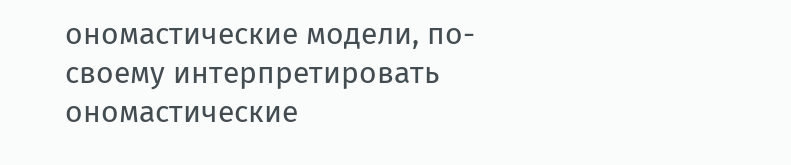ономастические модели, по-своему интерпретировать ономастические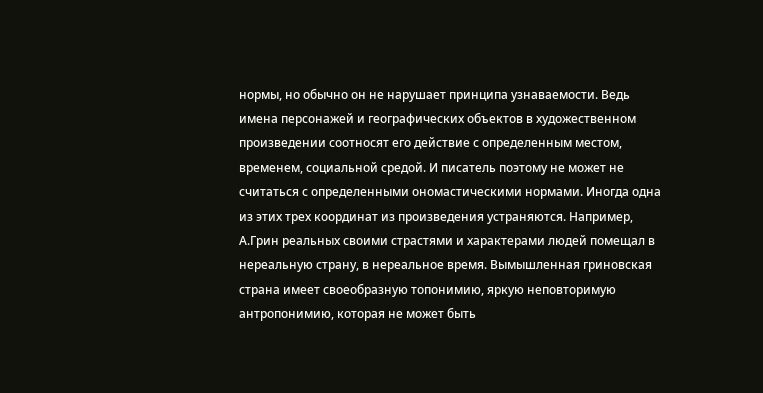нормы, но обычно он не нарушает принципа узнаваемости. Ведь имена персонажей и географических объектов в художественном произведении соотносят его действие с определенным местом, временем, социальной средой. И писатель поэтому не может не считаться с определенными ономастическими нормами. Иногда одна из этих трех координат из произведения устраняются. Например, А.Грин реальных своими страстями и характерами людей помещал в нереальную страну, в нереальное время. Вымышленная гриновская страна имеет своеобразную топонимию, яркую неповторимую антропонимию, которая не может быть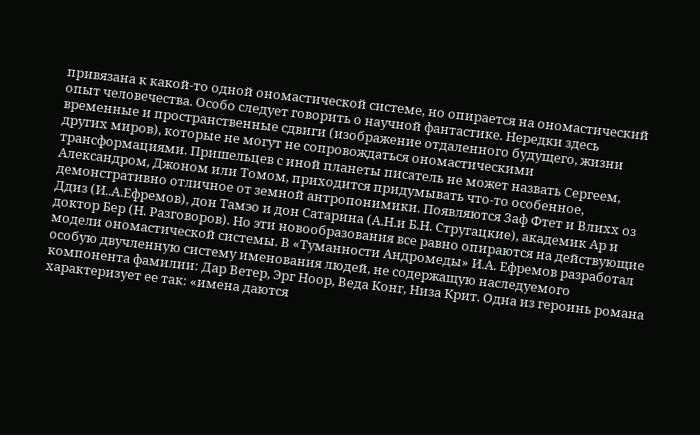привязана к какой-то одной ономастической системе, но опирается на ономастический опыт человечества. Особо следует говорить о научной фантастике. Нередки здесь временные и пространственные сдвиги (изображение отдаленного будущего, жизни других миров), которые не могут не сопровождаться ономастическими трансформациями. Пришельцев с иной планеты писатель не может назвать Сергеем, Александром, Джоном или Томом, приходится придумывать что-то особенное, демонстративно отличное от земной антропонимики. Появляются Заф Фтет и Влихх оз Ддиз (И..А.Ефремов), дон Тамэо и дон Сатарина (А.Н.и Б.Н. Стругацкие), академик Ар и доктор Бер (Н. Разговоров). Но эти новообразования все равно опираются на действующие модели ономастической системы. В «Туманности Андромеды» И.А. Ефремов разработал особую двучленную систему именования людей, не содержащую наследуемого компонента фамилии: Дар Ветер, Эрг Ноор, Веда Конг, Низа Крит. Одна из героинь романа характеризует ее так: «имена даются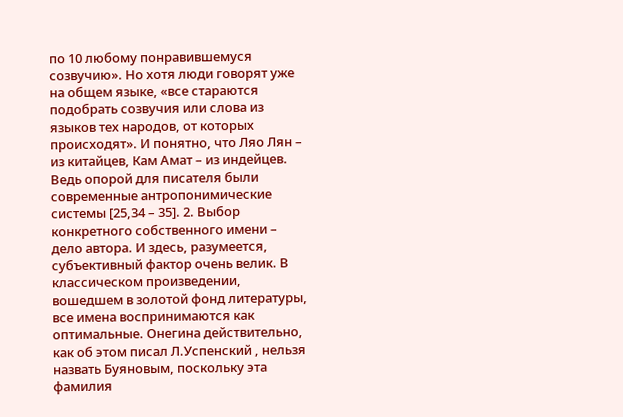по 10 любому понравившемуся созвучию». Но хотя люди говорят уже на общем языке, «все стараются подобрать созвучия или слова из языков тех народов, от которых происходят». И понятно, что Ляо Лян – из китайцев, Кам Амат – из индейцев. Ведь опорой для писателя были современные антропонимические системы [25,34 – 35]. 2. Выбор конкретного собственного имени – дело автора. И здесь, разумеется, субъективный фактор очень велик. В классическом произведении, вошедшем в золотой фонд литературы, все имена воспринимаются как оптимальные. Онегина действительно, как об этом писал Л.Успенский , нельзя назвать Буяновым, поскольку эта фамилия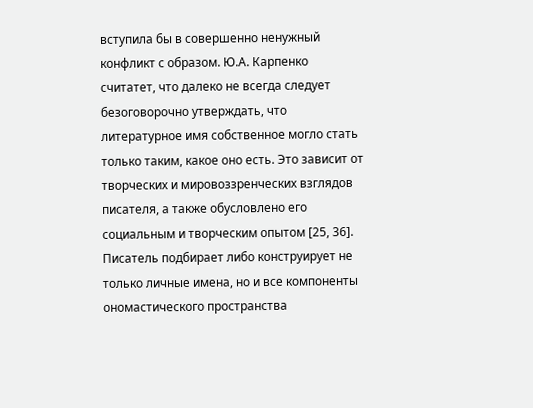вступила бы в совершенно ненужный конфликт с образом. Ю.А. Карпенко считатет, что далеко не всегда следует безоговорочно утверждать, что литературное имя собственное могло стать только таким, какое оно есть. Это зависит от творческих и мировоззренческих взглядов писателя, а также обусловлено его социальным и творческим опытом [25, 36]. Писатель подбирает либо конструирует не только личные имена, но и все компоненты ономастического пространства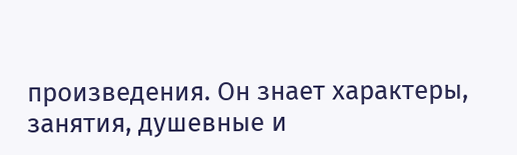произведения. Он знает характеры, занятия, душевные и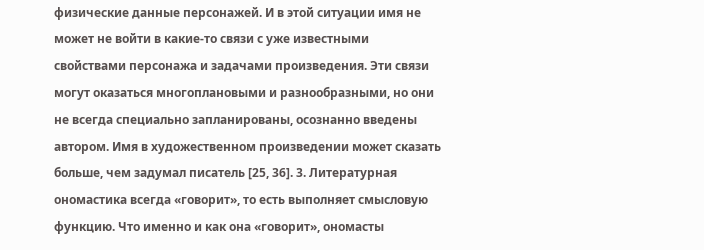физические данные персонажей. И в этой ситуации имя не может не войти в какие-то связи с уже известными свойствами персонажа и задачами произведения. Эти связи могут оказаться многоплановыми и разнообразными, но они не всегда специально запланированы, осознанно введены автором. Имя в художественном произведении может сказать больше, чем задумал писатель [25, 36]. 3. Литературная ономастика всегда «говорит», то есть выполняет смысловую функцию. Что именно и как она «говорит», ономасты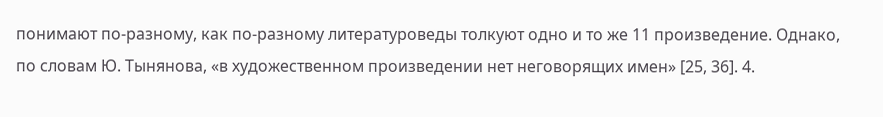понимают по-разному, как по-разному литературоведы толкуют одно и то же 11 произведение. Однако, по словам Ю. Тынянова, «в художественном произведении нет неговорящих имен» [25, 36]. 4.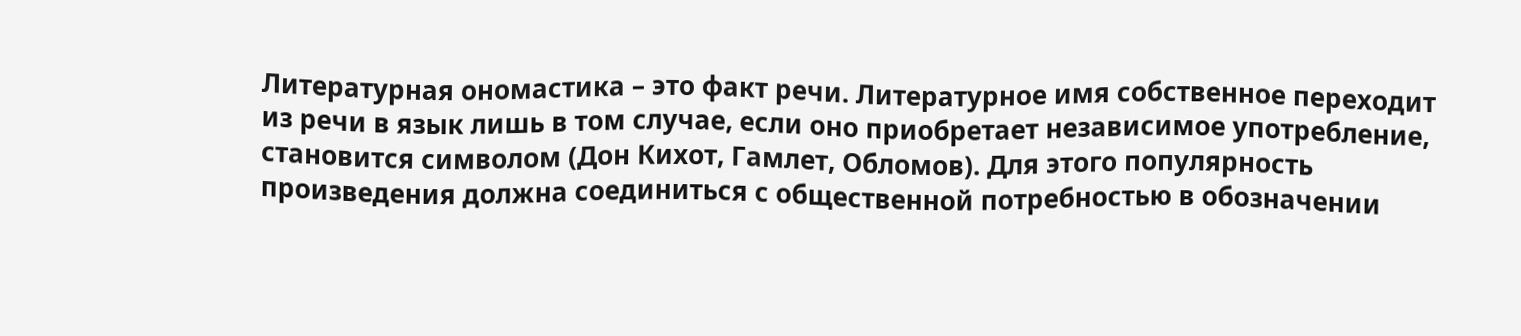Литературная ономастика – это факт речи. Литературное имя собственное переходит из речи в язык лишь в том случае, если оно приобретает независимое употребление, становится символом (Дон Кихот, Гамлет, Обломов). Для этого популярность произведения должна соединиться с общественной потребностью в обозначении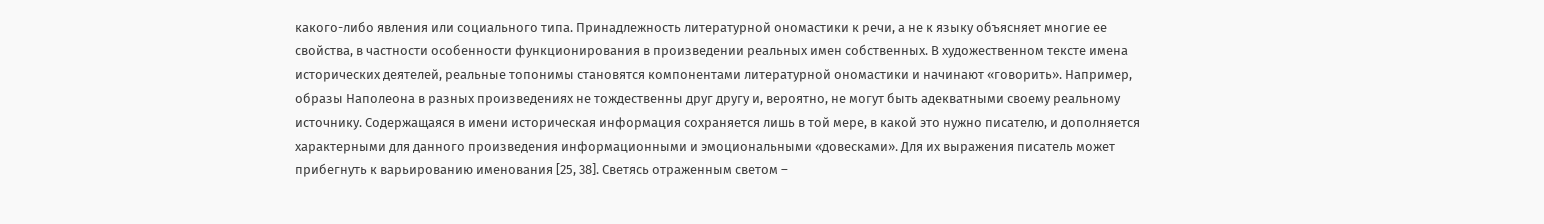какого-либо явления или социального типа. Принадлежность литературной ономастики к речи, а не к языку объясняет многие ее свойства, в частности особенности функционирования в произведении реальных имен собственных. В художественном тексте имена исторических деятелей, реальные топонимы становятся компонентами литературной ономастики и начинают «говорить». Например, образы Наполеона в разных произведениях не тождественны друг другу и, вероятно, не могут быть адекватными своему реальному источнику. Содержащаяся в имени историческая информация сохраняется лишь в той мере, в какой это нужно писателю, и дополняется характерными для данного произведения информационными и эмоциональными «довесками». Для их выражения писатель может прибегнуть к варьированию именования [25, 38]. Светясь отраженным светом –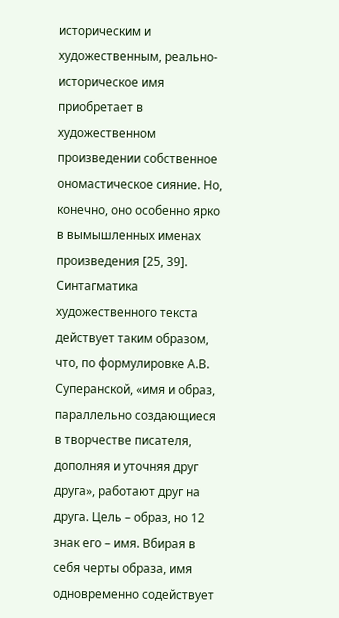историческим и художественным, реально-историческое имя приобретает в художественном произведении собственное ономастическое сияние. Но, конечно, оно особенно ярко в вымышленных именах произведения [25, 39]. Синтагматика художественного текста действует таким образом, что, по формулировке А.В. Суперанской, «имя и образ, параллельно создающиеся в творчестве писателя, дополняя и уточняя друг друга», работают друг на друга. Цель – образ, но 12 знак его – имя. Вбирая в себя черты образа, имя одновременно содействует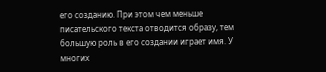его созданию. При этом чем меньше писательского текста отводится образу, тем большую роль в его создании играет имя. У многих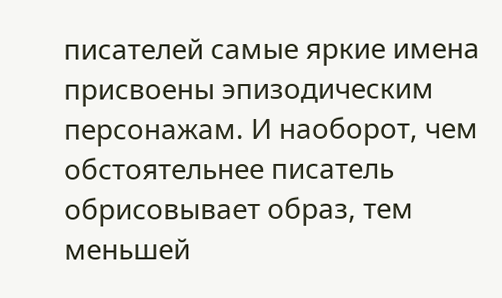писателей самые яркие имена присвоены эпизодическим персонажам. И наоборот, чем обстоятельнее писатель обрисовывает образ, тем меньшей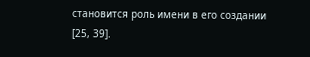становится роль имени в его создании [25, 39].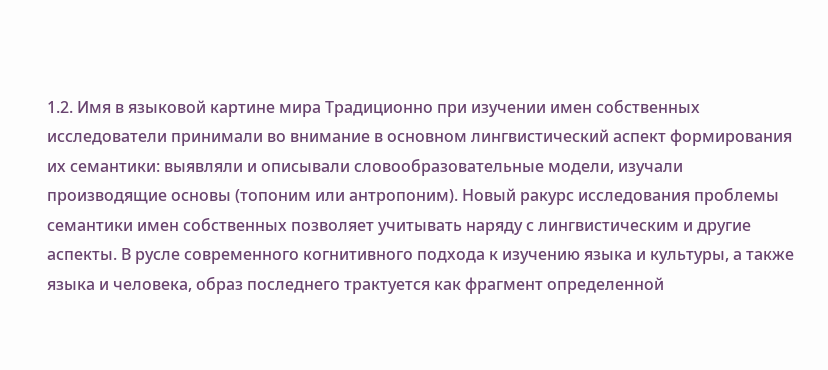1.2. Имя в языковой картине мира Традиционно при изучении имен собственных исследователи принимали во внимание в основном лингвистический аспект формирования их семантики: выявляли и описывали словообразовательные модели, изучали производящие основы (топоним или антропоним). Новый ракурс исследования проблемы семантики имен собственных позволяет учитывать наряду с лингвистическим и другие аспекты. В русле современного когнитивного подхода к изучению языка и культуры, а также языка и человека, образ последнего трактуется как фрагмент определенной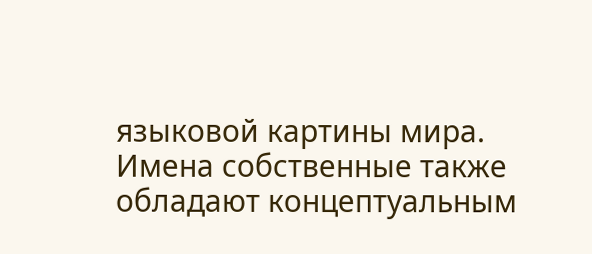языковой картины мира. Имена собственные также обладают концептуальным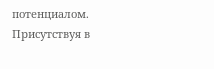потенциалом. Присутствуя в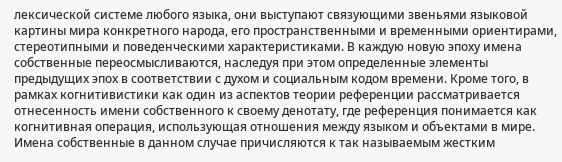лексической системе любого языка, они выступают связующими звеньями языковой картины мира конкретного народа, его пространственными и временными ориентирами, стереотипными и поведенческими характеристиками. В каждую новую эпоху имена собственные переосмысливаются, наследуя при этом определенные элементы предыдущих эпох в соответствии с духом и социальным кодом времени. Кроме того, в рамках когнитивистики как один из аспектов теории референции рассматривается отнесенность имени собственного к своему денотату, где референция понимается как когнитивная операция, использующая отношения между языком и объектами в мире. Имена собственные в данном случае причисляются к так называемым жестким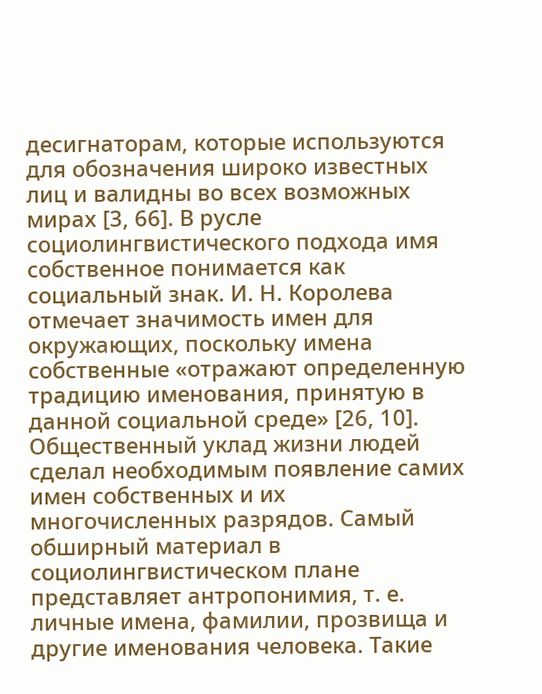десигнаторам, которые используются для обозначения широко известных лиц и валидны во всех возможных мирах [3, 66]. В русле социолингвистического подхода имя собственное понимается как социальный знак. И. Н. Королева отмечает значимость имен для окружающих, поскольку имена собственные «отражают определенную традицию именования, принятую в данной социальной среде» [26, 10]. Общественный уклад жизни людей сделал необходимым появление самих имен собственных и их многочисленных разрядов. Самый обширный материал в социолингвистическом плане представляет антропонимия, т. е. личные имена, фамилии, прозвища и другие именования человека. Такие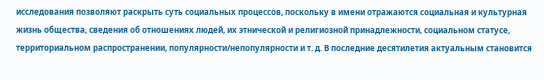исследования позволяют раскрыть суть социальных процессов, поскольку в имени отражаются социальная и культурная жизнь общества, сведения об отношениях людей, их этнической и религиозной принадлежности, социальном статусе, территориальном распространении, популярности/непопулярности и т. д. В последние десятилетия актуальным становится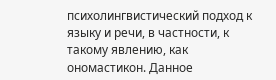психолингвистический подход к языку и речи, в частности, к такому явлению, как ономастикон. Данное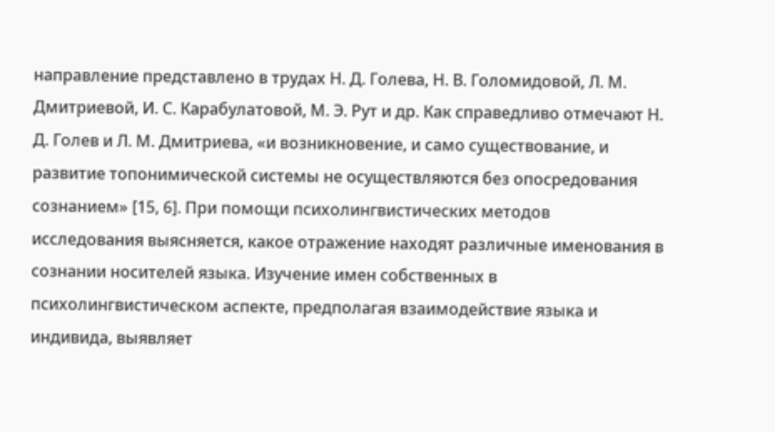направление представлено в трудах Н. Д. Голева, Н. В. Голомидовой, Л. М. Дмитриевой, И. С. Карабулатовой, М. Э. Рут и др. Как справедливо отмечают Н. Д. Голев и Л. М. Дмитриева, «и возникновение, и само существование, и развитие топонимической системы не осуществляются без опосредования сознанием» [15, 6]. При помощи психолингвистических методов исследования выясняется, какое отражение находят различные именования в сознании носителей языка. Изучение имен собственных в психолингвистическом аспекте, предполагая взаимодействие языка и индивида, выявляет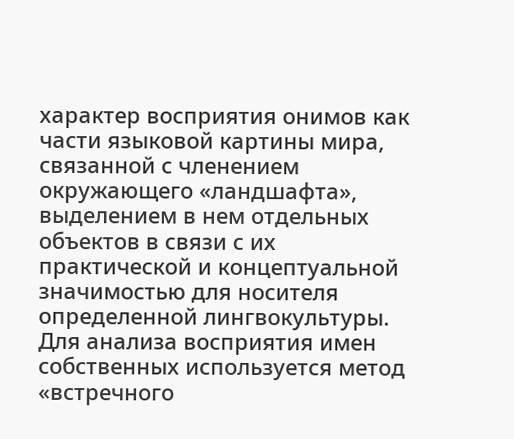характер восприятия онимов как части языковой картины мира, связанной с членением окружающего «ландшафта», выделением в нем отдельных объектов в связи с их практической и концептуальной значимостью для носителя определенной лингвокультуры. Для анализа восприятия имен собственных используется метод «встречного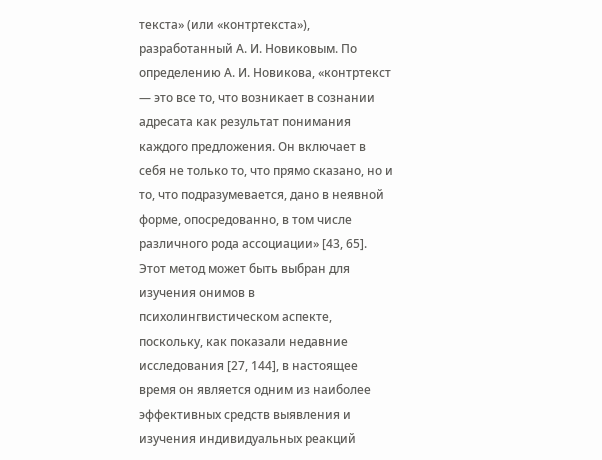текста» (или «контртекста»), разработанный А. И. Новиковым. По определению А. И. Новикова, «контртекст — это все то, что возникает в сознании адресата как результат понимания каждого предложения. Он включает в себя не только то, что прямо сказано, но и то, что подразумевается, дано в неявной форме, опосредованно, в том числе различного рода ассоциации» [43, 65]. Этот метод может быть выбран для изучения онимов в психолингвистическом аспекте, поскольку, как показали недавние исследования [27, 144], в настоящее время он является одним из наиболее эффективных средств выявления и изучения индивидуальных реакций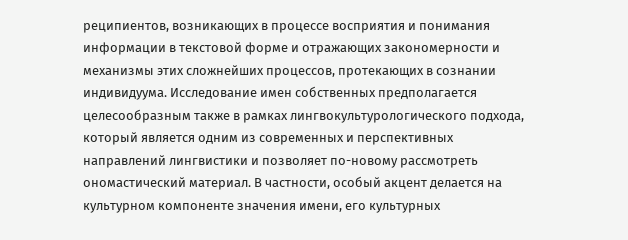реципиентов, возникающих в процессе восприятия и понимания информации в текстовой форме и отражающих закономерности и механизмы этих сложнейших процессов, протекающих в сознании индивидуума. Исследование имен собственных предполагается целесообразным также в рамках лингвокультурологического подхода, который является одним из современных и перспективных направлений лингвистики и позволяет по-новому рассмотреть ономастический материал. В частности, особый акцент делается на культурном компоненте значения имени, его культурных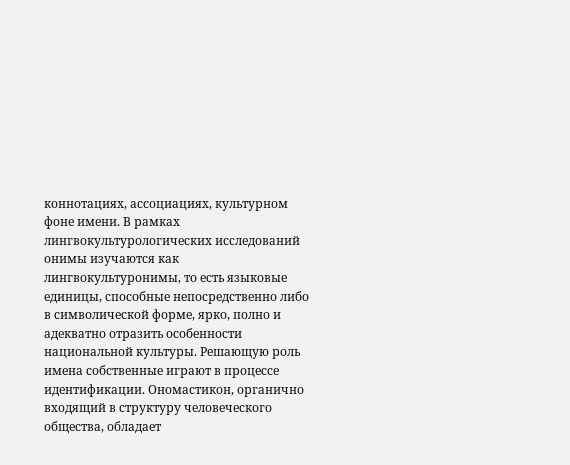коннотациях, ассоциациях, культурном фоне имени. В рамках лингвокультурологических исследований онимы изучаются как лингвокультуронимы, то есть языковые единицы, способные непосредственно либо в символической форме, ярко, полно и адекватно отразить особенности национальной культуры. Решающую роль имена собственные играют в процессе идентификации. Ономастикон, органично входящий в структуру человеческого общества, обладает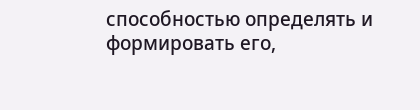способностью определять и формировать его,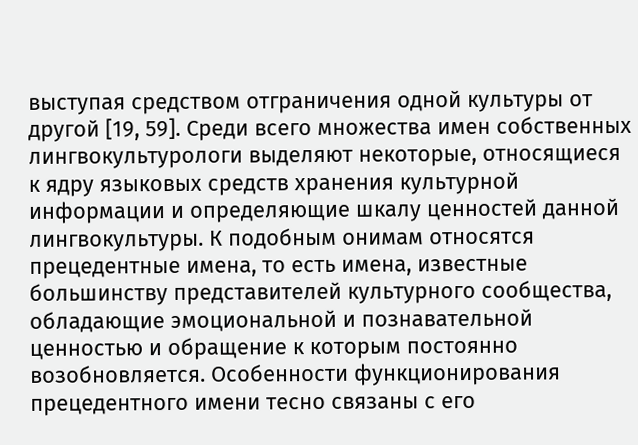выступая средством отграничения одной культуры от другой [19, 59]. Среди всего множества имен собственных лингвокультурологи выделяют некоторые, относящиеся к ядру языковых средств хранения культурной информации и определяющие шкалу ценностей данной лингвокультуры. К подобным онимам относятся прецедентные имена, то есть имена, известные большинству представителей культурного сообщества, обладающие эмоциональной и познавательной ценностью и обращение к которым постоянно возобновляется. Особенности функционирования прецедентного имени тесно связаны с его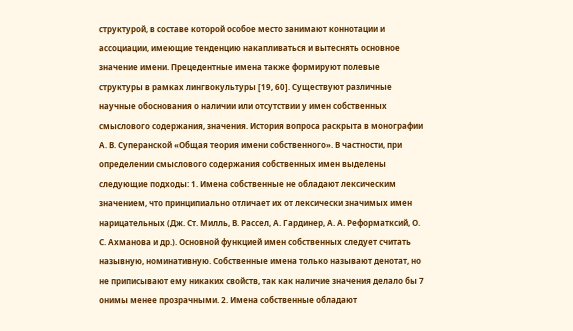структурой, в составе которой особое место занимают коннотации и ассоциации, имеющие тенденцию накапливаться и вытеснять основное значение имени. Прецедентные имена также формируют полевые структуры в рамках лингвокультуры [19, 60]. Существуют различные научные обоснования о наличии или отсутствии у имен собственных смыслового содержания, значения. История вопроса раскрыта в монографии А. В. Суперанской «Общая теория имени собственного». В частности, при определении смыслового содержания собственных имен выделены следующие подходы: 1. Имена собственные не обладают лексическим значением, что принципиально отличает их от лексически значимых имен нарицательных (Дж. Ст. Милль, В. Рассел, А. Гардинер, А. А. Реформатксий, О. С. Ахманова и др.). Основной функцией имен собственных следует считать назывную, номинативную. Собственные имена только называют денотат, но не приписывают ему никаких свойств, так как наличие значения делало бы 7 онимы менее прозрачными. 2. Имена собственные обладают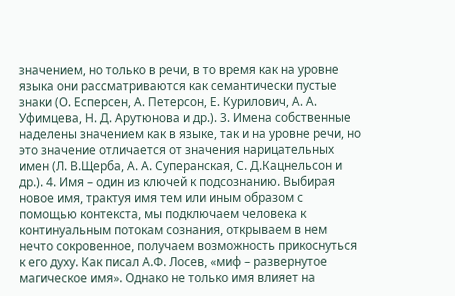значением, но только в речи, в то время как на уровне языка они рассматриваются как семантически пустые знаки (О. Есперсен, А. Петерсон, Е. Курилович, А. А. Уфимцева, Н. Д. Арутюнова и др.). 3. Имена собственные наделены значением как в языке, так и на уровне речи, но это значение отличается от значения нарицательных имен (Л. В.Щерба, А. А. Суперанская, С. Д.Кацнельсон и др.). 4. Имя – один из ключей к подсознанию. Выбирая новое имя, трактуя имя тем или иным образом с помощью контекста, мы подключаем человека к континуальным потокам сознания, открываем в нем нечто сокровенное, получаем возможность прикоснуться к его духу. Как писал А.Ф. Лосев, «миф – развернутое магическое имя». Однако не только имя влияет на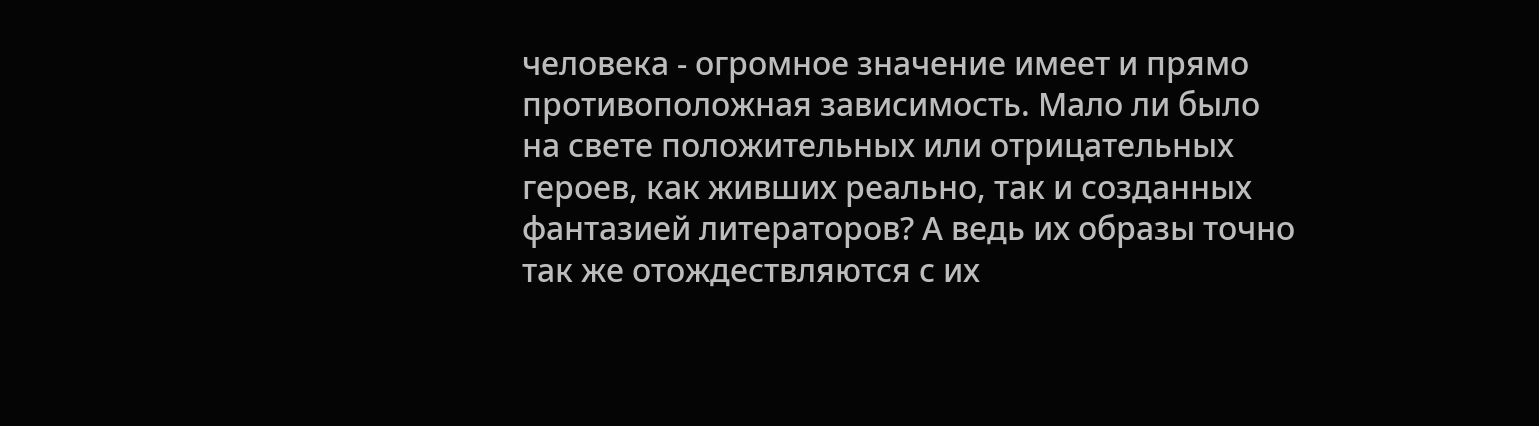человека - огромное значение имеет и прямо противоположная зависимость. Мало ли было на свете положительных или отрицательных героев, как живших реально, так и созданных фантазией литераторов? А ведь их образы точно так же отождествляются с их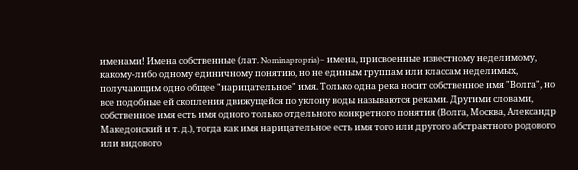именами! Имена собственные (лат. Nominapropria)– имена, присвоенные известному неделимому, какому-либо одному единичному понятию, но не единым группам или классам неделимых, получающим одно общее "нарицательное" имя. Только одна река носит собственное имя "Волга", но все подобные ей скопления движущейся по уклону воды называются реками. Другими словами, собственное имя есть имя одного только отдельного конкретного понятия (Волга, Москва, Александр Македонский и т. д.), тогда как имя нарицательное есть имя того или другого абстрактного родового или видового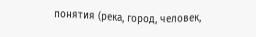понятия (река, город, человек,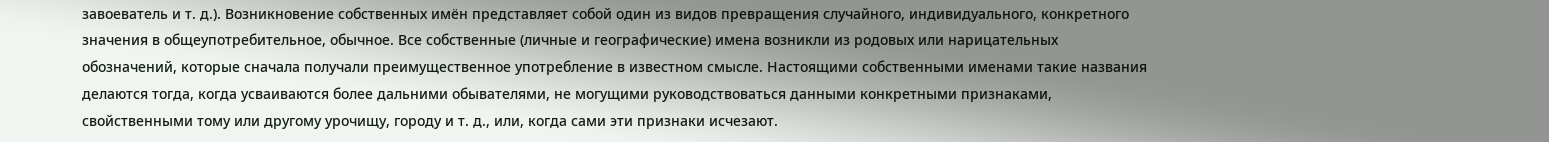завоеватель и т. д.). Возникновение собственных имён представляет собой один из видов превращения случайного, индивидуального, конкретного значения в общеупотребительное, обычное. Все собственные (личные и географические) имена возникли из родовых или нарицательных обозначений, которые сначала получали преимущественное употребление в известном смысле. Настоящими собственными именами такие названия делаются тогда, когда усваиваются более дальними обывателями, не могущими руководствоваться данными конкретными признаками, свойственными тому или другому урочищу, городу и т. д., или, когда сами эти признаки исчезают.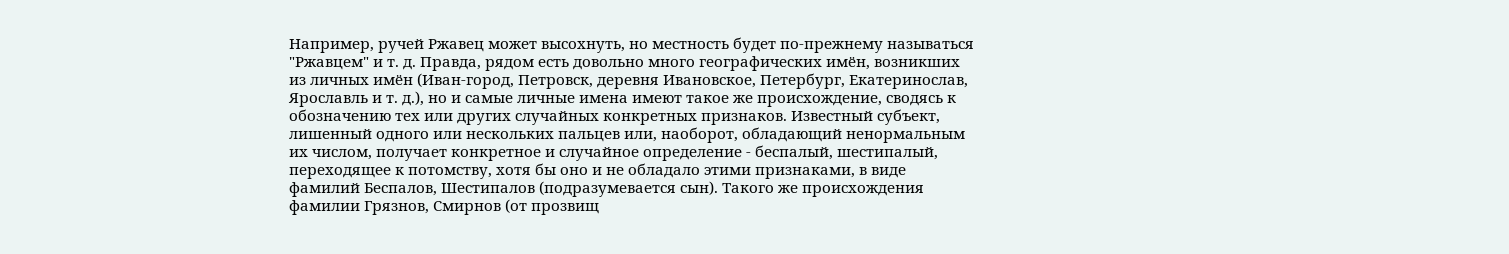Например, ручей Ржавец может высохнуть, но местность будет по-прежнему называться "Ржавцем" и т. д. Правда, рядом есть довольно много географических имён, возникших из личных имён (Иван-город, Петровск, деревня Ивановское, Петербург, Екатеринослав, Ярославль и т. д.), но и самые личные имена имеют такое же происхождение, сводясь к обозначению тех или других случайных конкретных признаков. Известный субъект, лишенный одного или нескольких пальцев или, наоборот, обладающий ненормальным их числом, получает конкретное и случайное определение - беспалый, шестипалый, переходящее к потомству, хотя бы оно и не обладало этими признаками, в виде фамилий Беспалов, Шестипалов (подразумевается сын). Такого же происхождения фамилии Грязнов, Смирнов (от прозвищ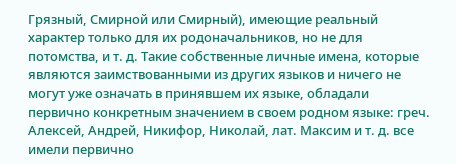Грязный, Смирной или Смирный), имеющие реальный характер только для их родоначальников, но не для потомства, и т. д. Такие собственные личные имена, которые являются заимствованными из других языков и ничего не могут уже означать в принявшем их языке, обладали первично конкретным значением в своем родном языке: греч. Алексей, Андрей, Никифор, Николай, лат. Максим и т. д. все имели первично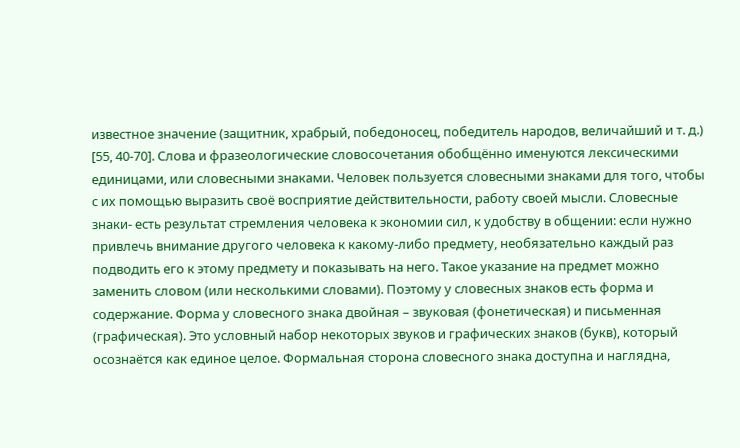известное значение (защитник, храбрый, победоносец, победитель народов, величайший и т. д.) [55, 40-70]. Слова и фразеологические словосочетания обобщённо именуются лексическими единицами, или словесными знаками. Человек пользуется словесными знаками для того, чтобы с их помощью выразить своё восприятие действительности, работу своей мысли. Словесные знаки- есть результат стремления человека к экономии сил, к удобству в общении: если нужно привлечь внимание другого человека к какому-либо предмету, необязательно каждый раз подводить его к этому предмету и показывать на него. Такое указание на предмет можно заменить словом (или несколькими словами). Поэтому у словесных знаков есть форма и содержание. Форма у словесного знака двойная – звуковая (фонетическая) и письменная (графическая). Это условный набор некоторых звуков и графических знаков (букв), который осознаётся как единое целое. Формальная сторона словесного знака доступна и наглядна,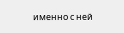именно с ней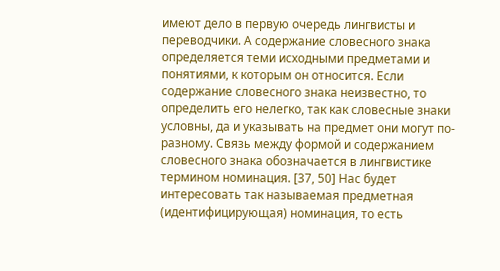имеют дело в первую очередь лингвисты и переводчики. А содержание словесного знака определяется теми исходными предметами и понятиями, к которым он относится. Если содержание словесного знака неизвестно, то определить его нелегко, так как словесные знаки условны, да и указывать на предмет они могут по-разному. Связь между формой и содержанием словесного знака обозначается в лингвистике термином номинация. [37, 50] Нас будет интересовать так называемая предметная (идентифицирующая) номинация, то есть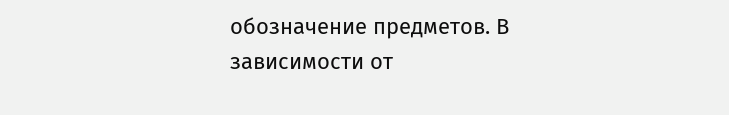обозначение предметов. В зависимости от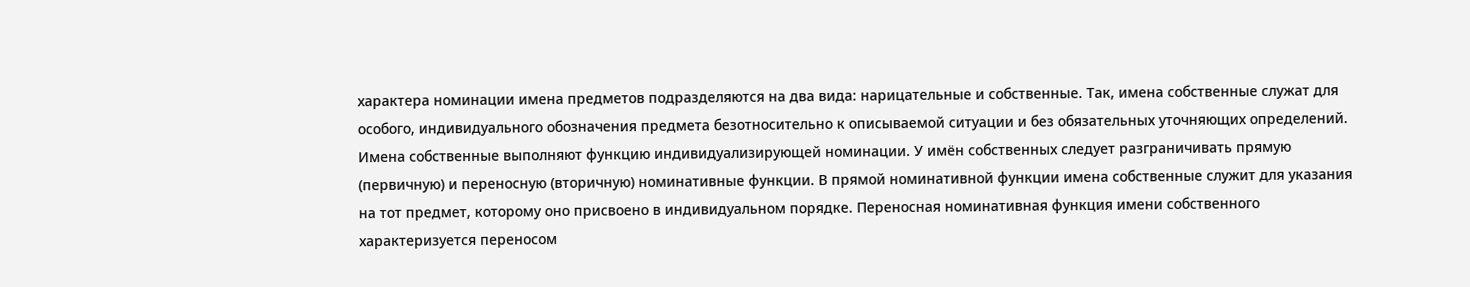характера номинации имена предметов подразделяются на два вида: нарицательные и собственные. Так, имена собственные служат для особого, индивидуального обозначения предмета безотносительно к описываемой ситуации и без обязательных уточняющих определений. Имена собственные выполняют функцию индивидуализирующей номинации. У имён собственных следует разграничивать прямую (первичную) и переносную (вторичную) номинативные функции. В прямой номинативной функции имена собственные служит для указания на тот предмет, которому оно присвоено в индивидуальном порядке. Переносная номинативная функция имени собственного характеризуется переносом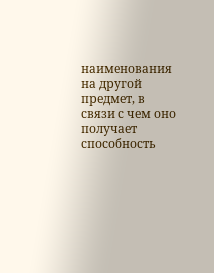наименования на другой предмет, в связи с чем оно получает способность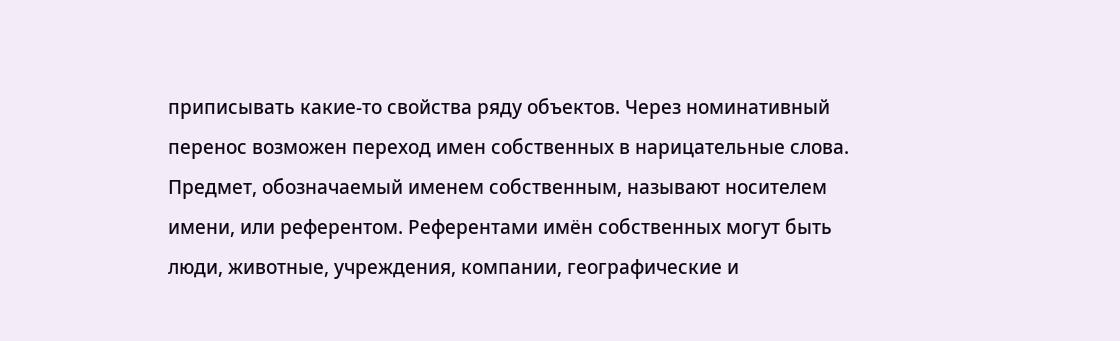приписывать какие-то свойства ряду объектов. Через номинативный перенос возможен переход имен собственных в нарицательные слова. Предмет, обозначаемый именем собственным, называют носителем имени, или референтом. Референтами имён собственных могут быть люди, животные, учреждения, компании, географические и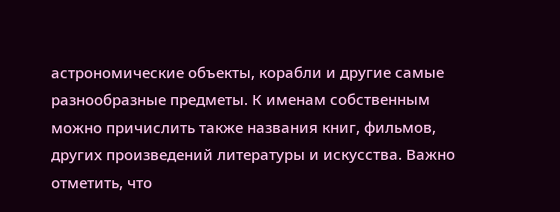астрономические объекты, корабли и другие самые разнообразные предметы. К именам собственным можно причислить также названия книг, фильмов, других произведений литературы и искусства. Важно отметить, что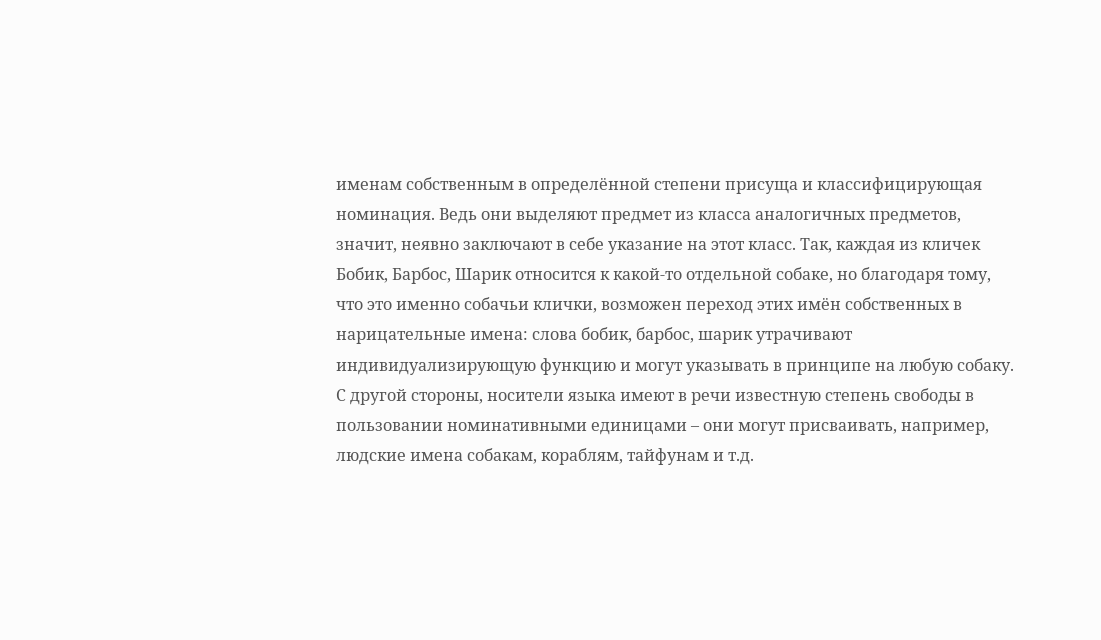именам собственным в определённой степени присуща и классифицирующая номинация. Ведь они выделяют предмет из класса аналогичных предметов, значит, неявно заключают в себе указание на этот класс. Так, каждая из кличек Бобик, Барбос, Шарик относится к какой-то отдельной собаке, но благодаря тому, что это именно собачьи клички, возможен переход этих имён собственных в нарицательные имена: слова бобик, барбос, шарик утрачивают индивидуализирующую функцию и могут указывать в принципе на любую собаку. С другой стороны, носители языка имеют в речи известную степень свободы в пользовании номинативными единицами – они могут присваивать, например, людские имена собакам, кораблям, тайфунам и т.д.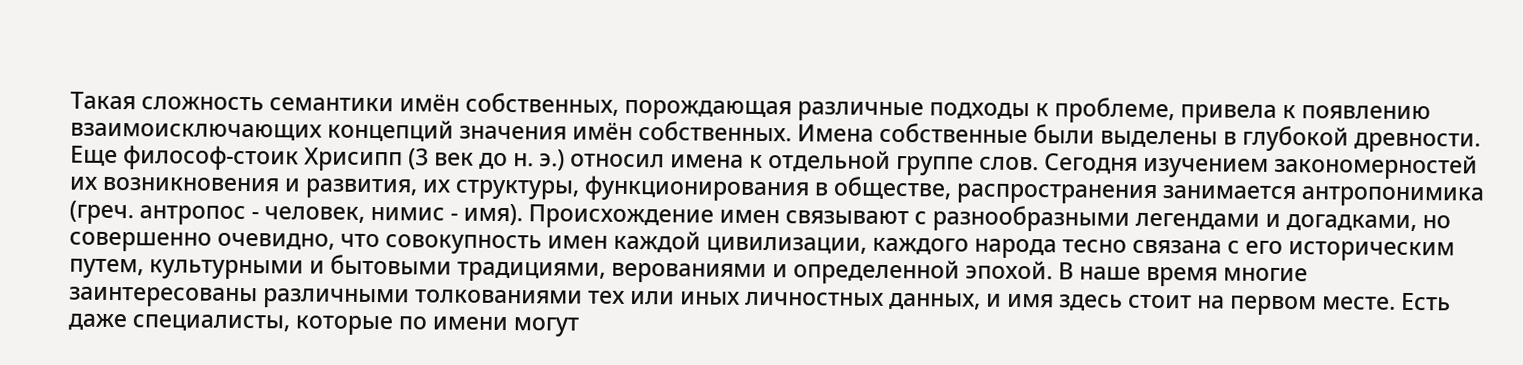Такая сложность семантики имён собственных, порождающая различные подходы к проблеме, привела к появлению взаимоисключающих концепций значения имён собственных. Имена собственные были выделены в глубокой древности. Еще философ-стоик Хрисипп (3 век до н. э.) относил имена к отдельной группе слов. Сегодня изучением закономерностей их возникновения и развития, их структуры, функционирования в обществе, распространения занимается антропонимика (греч. антропос - человек, нимис - имя). Происхождение имен связывают с разнообразными легендами и догадками, но совершенно очевидно, что совокупность имен каждой цивилизации, каждого народа тесно связана с его историческим путем, культурными и бытовыми традициями, верованиями и определенной эпохой. В наше время многие заинтересованы различными толкованиями тех или иных личностных данных, и имя здесь стоит на первом месте. Есть даже специалисты, которые по имени могут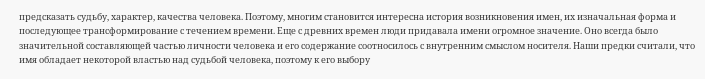предсказать судьбу, характер, качества человека. Поэтому, многим становится интересна история возникновения имен, их изначальная форма и последующее трансформирование с течением времени. Еще с древних времен люди придавала имени огромное значение. Оно всегда было значительной составляющей частью личности человека и его содержание соотносилось с внутренним смыслом носителя. Наши предки считали, что имя обладает некоторой властью над судьбой человека, поэтому к его выбору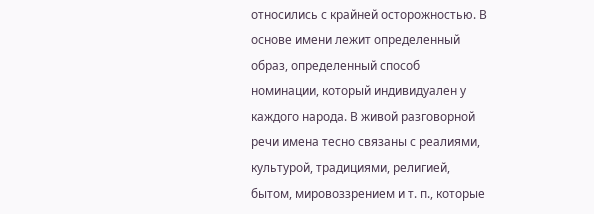относились с крайней осторожностью. В основе имени лежит определенный образ, определенный способ номинации, который индивидуален у каждого народа. В живой разговорной речи имена тесно связаны с реалиями, культурой, традициями, религией, бытом, мировоззрением и т. п., которые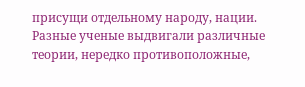присущи отдельному народу, нации. Разные ученые выдвигали различные теории, нередко противоположные,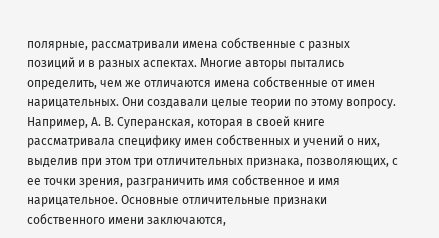полярные, рассматривали имена собственные с разных позиций и в разных аспектах. Многие авторы пытались определить, чем же отличаются имена собственные от имен нарицательных. Они создавали целые теории по этому вопросу. Например, А. В. Суперанская, которая в своей книге рассматривала специфику имен собственных и учений о них, выделив при этом три отличительных признака, позволяющих, с ее точки зрения, разграничить имя собственное и имя нарицательное. Основные отличительные признаки собственного имени заключаются,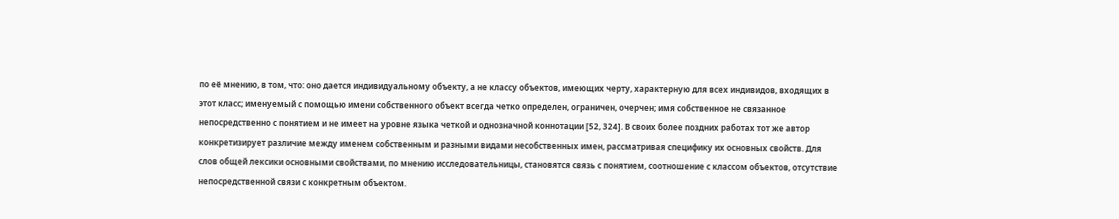по её мнению, в том, что: оно дается индивидуальному объекту, а не классу объектов, имеющих черту, характерную для всех индивидов, входящих в этот класс; именуемый с помощью имени собственного объект всегда четко определен, ограничен, очерчен; имя собственное не связанное непосредственно с понятием и не имеет на уровне языка четкой и однозначной коннотации [52, 324]. В своих более поздних работах тот же автор конкретизирует различие между именем собственным и разными видами несобственных имен, рассматривая специфику их основных свойств. Для слов общей лексики основными свойствами, по мнению исследовательницы, становятся связь с понятием, соотношение с классом объектов, отсутствие непосредственной связи с конкретным объектом.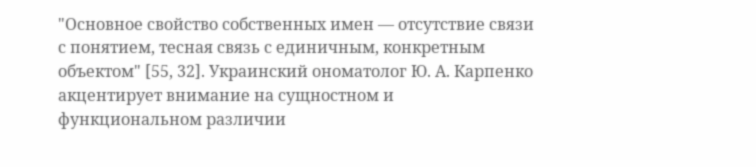"Основное свойство собственных имен — отсутствие связи с понятием, тесная связь с единичным, конкретным объектом" [55, 32]. Украинский ономатолог Ю. А. Карпенко акцентирует внимание на сущностном и функциональном различии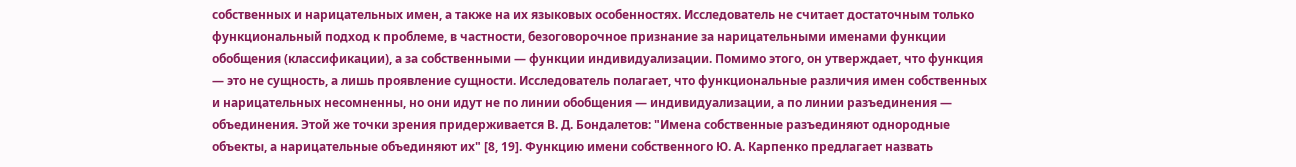собственных и нарицательных имен, а также на их языковых особенностях. Исследователь не считает достаточным только функциональный подход к проблеме, в частности, безоговорочное признание за нарицательными именами функции обобщения (классификации), а за собственными — функции индивидуализации. Помимо этого, он утверждает, что функция — это не сущность, а лишь проявление сущности. Исследователь полагает, что функциональные различия имен собственных и нарицательных несомненны, но они идут не по линии обобщения — индивидуализации, а по линии разъединения — объединения. Этой же точки зрения придерживается В. Д. Бондалетов: "Имена собственные разъединяют однородные объекты, а нарицательные объединяют их" [8, 19]. Функцию имени собственного Ю. А. Карпенко предлагает назвать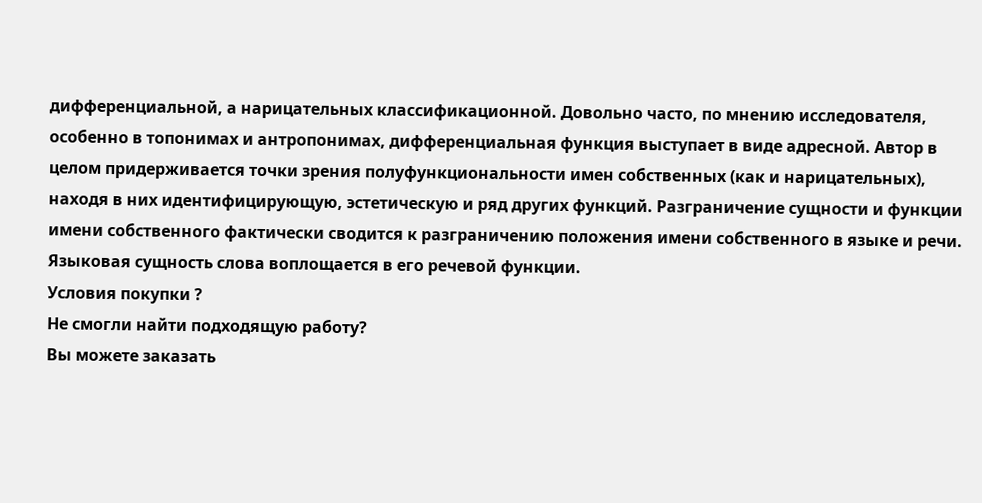дифференциальной, а нарицательных классификационной. Довольно часто, по мнению исследователя, особенно в топонимах и антропонимах, дифференциальная функция выступает в виде адресной. Автор в целом придерживается точки зрения полуфункциональности имен собственных (как и нарицательных), находя в них идентифицирующую, эстетическую и ряд других функций. Разграничение сущности и функции имени собственного фактически сводится к разграничению положения имени собственного в языке и речи. Языковая сущность слова воплощается в его речевой функции.
Условия покупки ?
Не смогли найти подходящую работу?
Вы можете заказать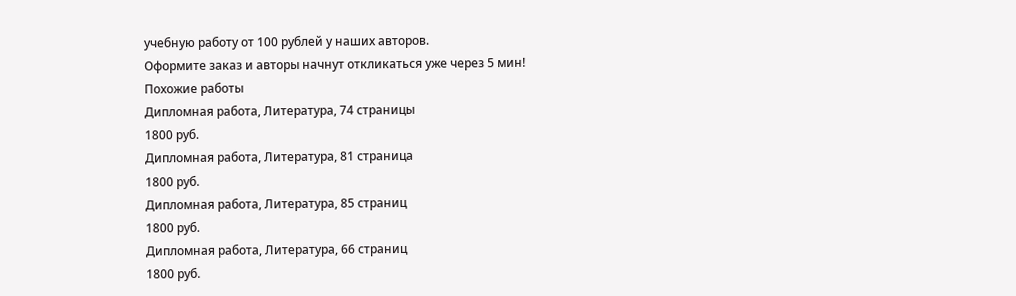учебную работу от 100 рублей у наших авторов.
Оформите заказ и авторы начнут откликаться уже через 5 мин!
Похожие работы
Дипломная работа, Литература, 74 страницы
1800 руб.
Дипломная работа, Литература, 81 страница
1800 руб.
Дипломная работа, Литература, 85 страниц
1800 руб.
Дипломная работа, Литература, 66 страниц
1800 руб.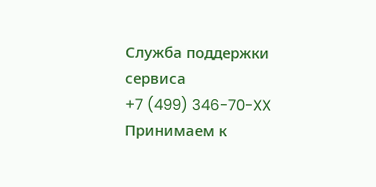Служба поддержки сервиса
+7 (499) 346-70-XX
Принимаем к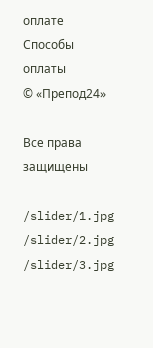оплате
Способы оплаты
© «Препод24»

Все права защищены

/slider/1.jpg /slider/2.jpg /slider/3.jpg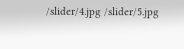/slider/4.jpg /slider/5.jpg